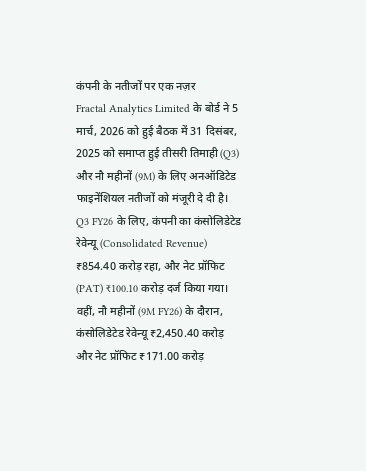कंपनी के नतीजों पर एक नज़र
Fractal Analytics Limited के बोर्ड ने 5 मार्च, 2026 को हुई बैठक में 31 दिसंबर, 2025 को समाप्त हुई तीसरी तिमाही (Q3) और नौ महीनों (9M) के लिए अनऑडिटेड फाइनेंशियल नतीजों को मंजूरी दे दी है।
Q3 FY26 के लिए, कंपनी का कंसोलिडेटेड रेवेन्यू (Consolidated Revenue) ₹854.40 करोड़ रहा, और नेट प्रॉफिट (PAT) ₹100.10 करोड़ दर्ज किया गया। वहीं, नौ महीनों (9M FY26) के दौरान, कंसोलिडेटेड रेवेन्यू ₹2,450.40 करोड़ और नेट प्रॉफिट ₹171.00 करोड़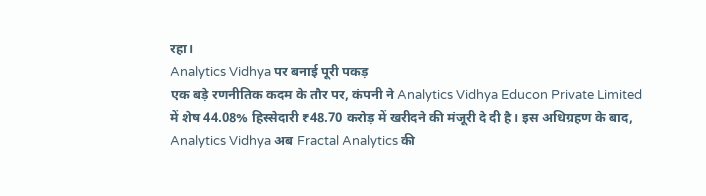रहा।
Analytics Vidhya पर बनाई पूरी पकड़
एक बड़े रणनीतिक कदम के तौर पर, कंपनी ने Analytics Vidhya Educon Private Limited में शेष 44.08% हिस्सेदारी ₹48.70 करोड़ में खरीदने की मंजूरी दे दी है। इस अधिग्रहण के बाद, Analytics Vidhya अब Fractal Analytics की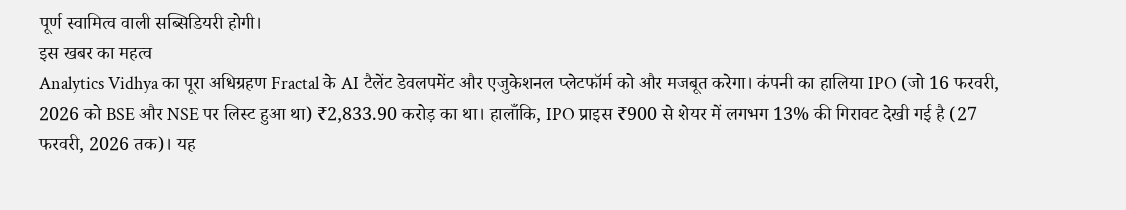पूर्ण स्वामित्व वाली सब्सिडियरी होगी।
इस खबर का महत्व
Analytics Vidhya का पूरा अधिग्रहण Fractal के AI टैलेंट डेवलपमेंट और एजुकेशनल प्लेटफॉर्म को और मजबूत करेगा। कंपनी का हालिया IPO (जो 16 फरवरी, 2026 को BSE और NSE पर लिस्ट हुआ था) ₹2,833.90 करोड़ का था। हालाँकि, IPO प्राइस ₹900 से शेयर में लगभग 13% की गिरावट देखी गई है (27 फरवरी, 2026 तक)। यह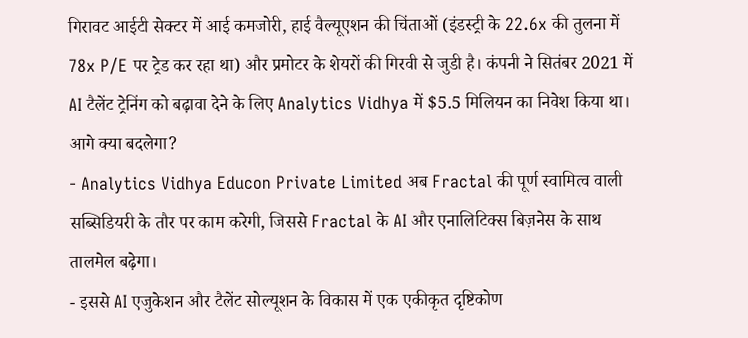गिरावट आईटी सेक्टर में आई कमजोरी, हाई वैल्यूएशन की चिंताओं (इंडस्ट्री के 22.6x की तुलना में 78x P/E पर ट्रेड कर रहा था) और प्रमोटर के शेयरों की गिरवी से जुडी है। कंपनी ने सितंबर 2021 में AI टैलेंट ट्रेनिंग को बढ़ावा देने के लिए Analytics Vidhya में $5.5 मिलियन का निवेश किया था।
आगे क्या बदलेगा?
- Analytics Vidhya Educon Private Limited अब Fractal की पूर्ण स्वामित्व वाली सब्सिडियरी के तौर पर काम करेगी, जिससे Fractal के AI और एनालिटिक्स बिज़नेस के साथ तालमेल बढ़ेगा।
- इससे AI एजुकेशन और टैलेंट सोल्यूशन के विकास में एक एकीकृत दृष्टिकोण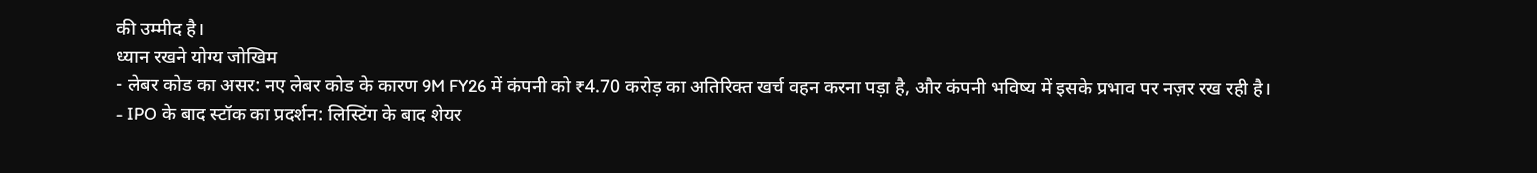की उम्मीद है।
ध्यान रखने योग्य जोखिम
- लेबर कोड का असर: नए लेबर कोड के कारण 9M FY26 में कंपनी को ₹4.70 करोड़ का अतिरिक्त खर्च वहन करना पड़ा है, और कंपनी भविष्य में इसके प्रभाव पर नज़र रख रही है।
- IPO के बाद स्टॉक का प्रदर्शन: लिस्टिंग के बाद शेयर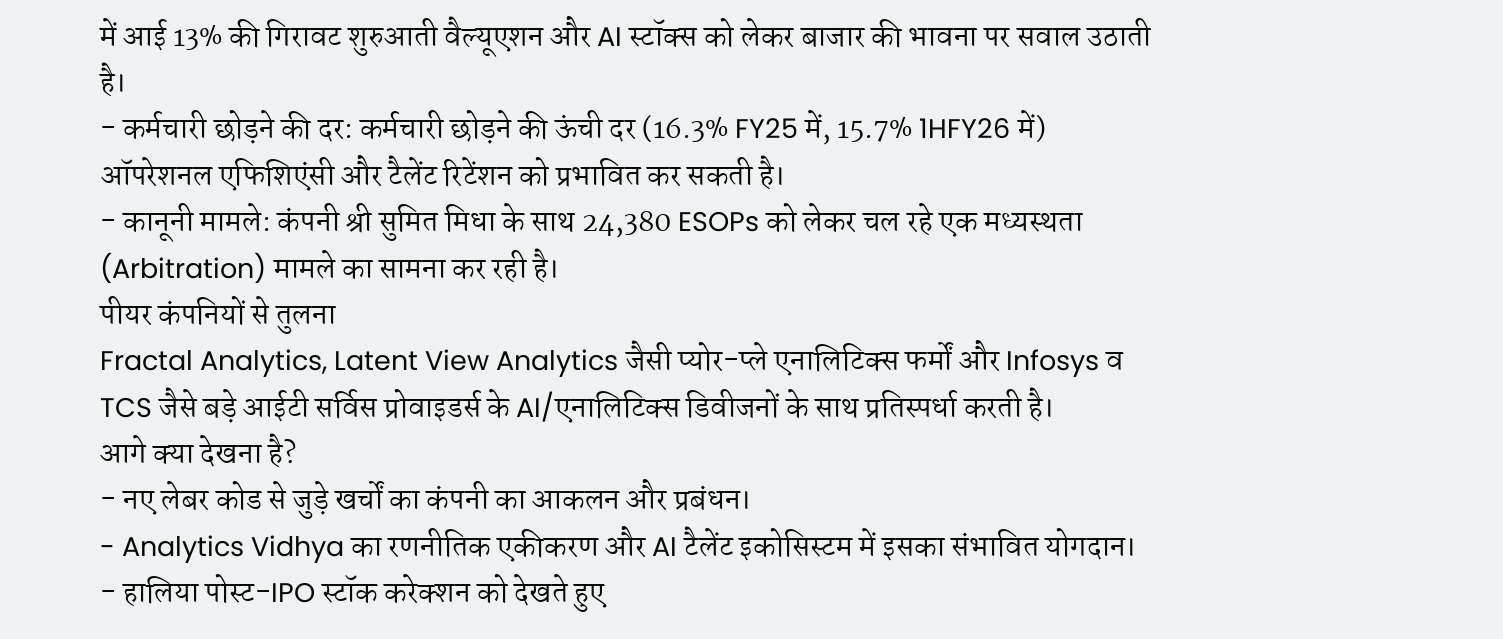में आई 13% की गिरावट शुरुआती वैल्यूएशन और AI स्टॉक्स को लेकर बाजार की भावना पर सवाल उठाती है।
- कर्मचारी छोड़ने की दर: कर्मचारी छोड़ने की ऊंची दर (16.3% FY25 में, 15.7% 1HFY26 में) ऑपरेशनल एफिशिएंसी और टैलेंट रिटेंशन को प्रभावित कर सकती है।
- कानूनी मामले: कंपनी श्री सुमित मिधा के साथ 24,380 ESOPs को लेकर चल रहे एक मध्यस्थता (Arbitration) मामले का सामना कर रही है।
पीयर कंपनियों से तुलना
Fractal Analytics, Latent View Analytics जैसी प्योर-प्ले एनालिटिक्स फर्मों और Infosys व TCS जैसे बड़े आईटी सर्विस प्रोवाइडर्स के AI/एनालिटिक्स डिवीजनों के साथ प्रतिस्पर्धा करती है।
आगे क्या देखना है?
- नए लेबर कोड से जुड़े खर्चों का कंपनी का आकलन और प्रबंधन।
- Analytics Vidhya का रणनीतिक एकीकरण और AI टैलेंट इकोसिस्टम में इसका संभावित योगदान।
- हालिया पोस्ट-IPO स्टॉक करेक्शन को देखते हुए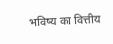भविष्य का वित्तीय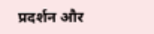प्रदर्शन और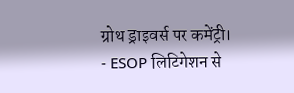ग्रोथ ड्राइवर्स पर कमेंट्री।
- ESOP लिटिगेशन से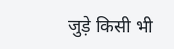जुड़े किसी भी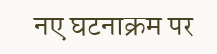नए घटनाक्रम पर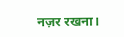नज़र रखना।